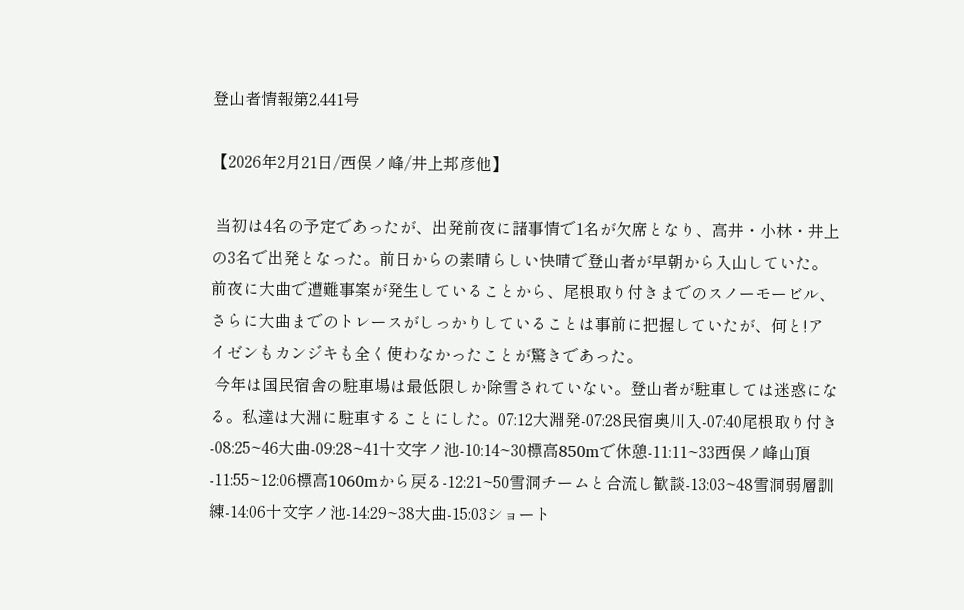登山者情報第2,441号

【2026年2月21日/西俣ノ峰/井上邦彦他】

 当初は4名の予定であったが、出発前夜に諸事情で1名が欠席となり、高井・小林・井上の3名で出発となった。前日からの素晴らしい快晴で登山者が早朝から入山していた。前夜に大曲で遭難事案が発生していることから、尾根取り付きまでのスノーモービル、さらに大曲までのトレースがしっかりしていることは事前に把握していたが、何と!アイゼンもカンジキも全く使わなかったことが驚きであった。
 今年は国民宿舎の駐車場は最低限しか除雪されていない。登山者が駐車しては迷惑になる。私達は大淵に駐車することにした。07:12大淵発-07:28民宿奥川入-07:40尾根取り付き-08:25~46大曲-09:28~41十文字ノ池-10:14~30標高850mで休憩-11:11~33西俣ノ峰山頂-11:55~12:06標高1060mから戻る-12:21~50雪洞チームと合流し歓談-13:03~48雪洞弱層訓練-14:06十文字ノ池-14:29~38大曲-15:03ショート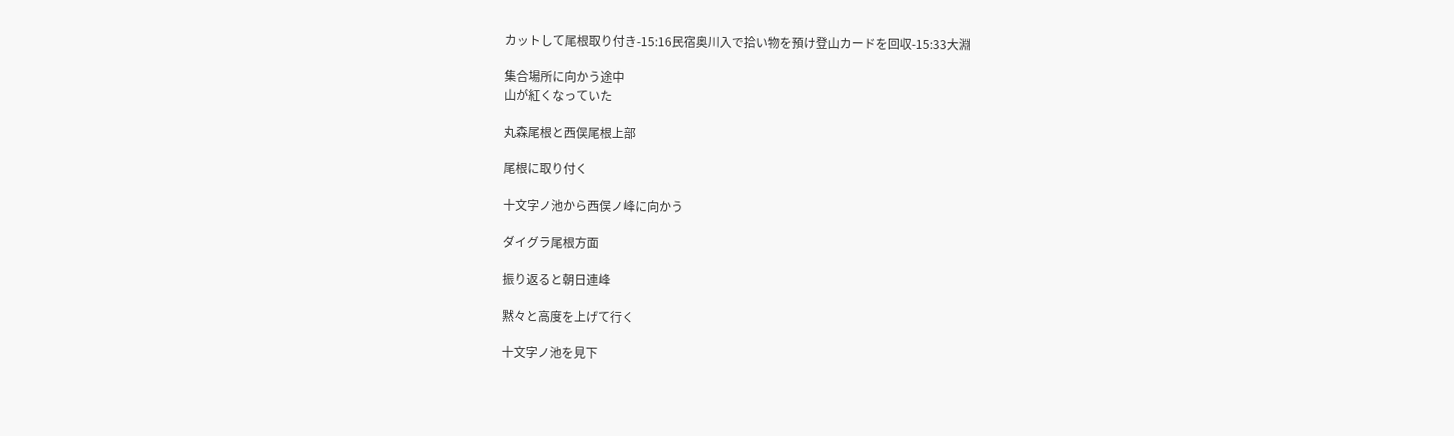カットして尾根取り付き-15:16民宿奥川入で拾い物を預け登山カードを回収-15:33大淵

集合場所に向かう途中
山が紅くなっていた

丸森尾根と西俣尾根上部

尾根に取り付く

十文字ノ池から西俣ノ峰に向かう

ダイグラ尾根方面

振り返ると朝日連峰

黙々と高度を上げて行く

十文字ノ池を見下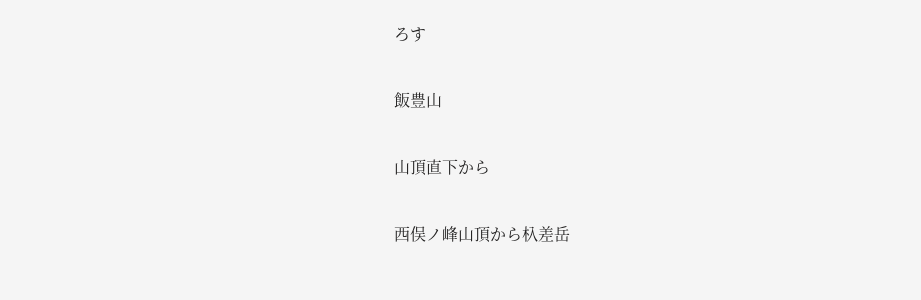ろす

飯豊山

山頂直下から

西俣ノ峰山頂から杁差岳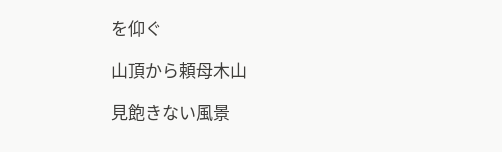を仰ぐ

山頂から頼母木山

見飽きない風景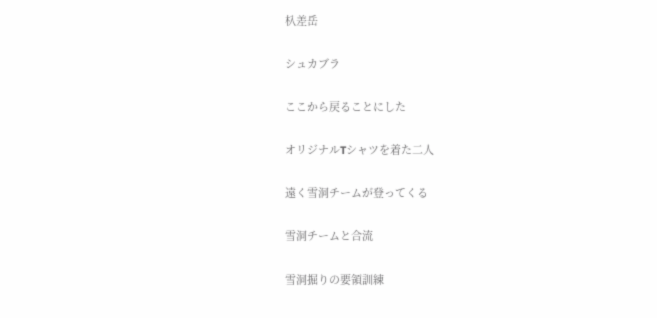杁差岳

シュカブラ

ここから戻ることにした

オリジナルTシャツを着た二人

遠く雪洞チームが登ってくる

雪洞チームと合流

雪洞掘りの要領訓練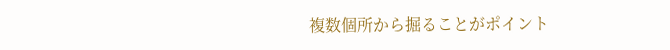複数個所から掘ることがポイント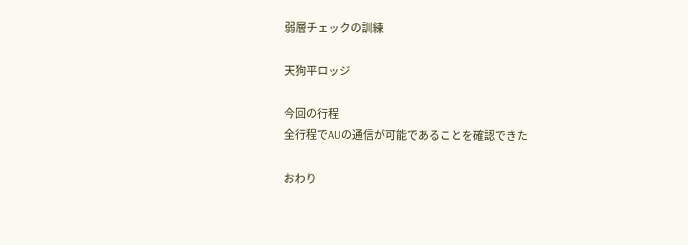弱層チェックの訓練

天狗平ロッジ

今回の行程
全行程でAUの通信が可能であることを確認できた

おわり